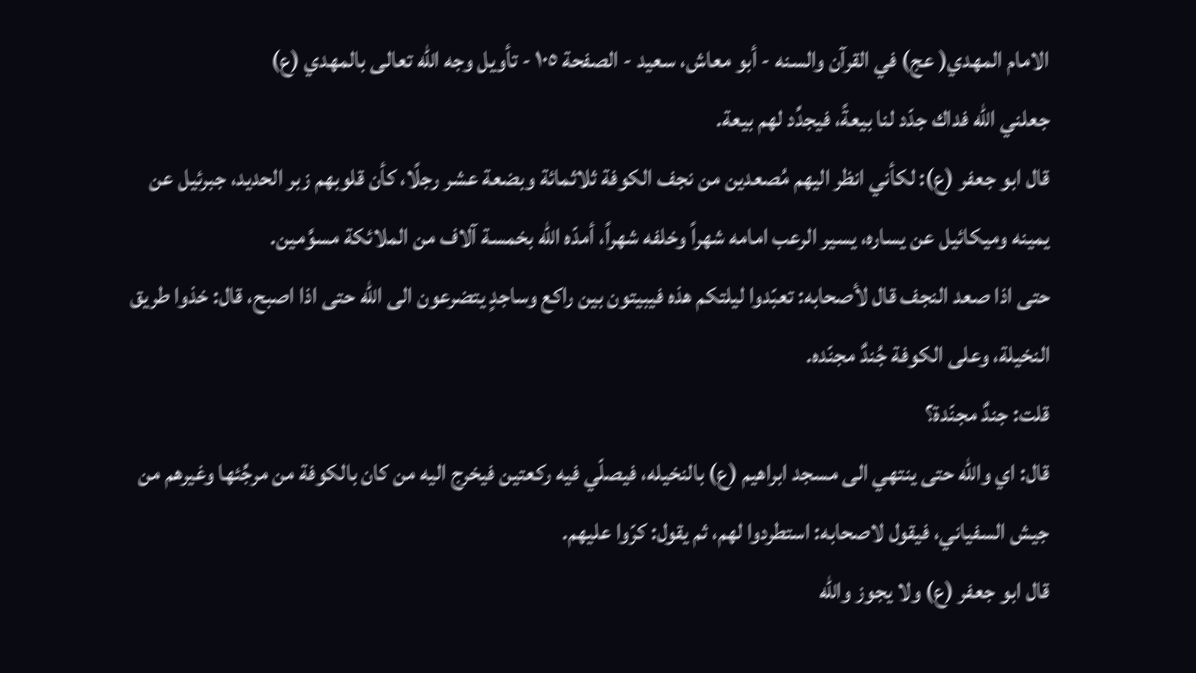الامام المهدي( عج) في القرآن والسنه - أبو معاش، سعيد - الصفحة ١٠٥ - تأويل وجه الله تعالى بالمهدي (ع)
جعلني الله فداك جدّد لنا بيعةً، فيجدِّد لهم بيعة.
قال ابو جعفر (ع): لكأني انظر اليهم مُصعدين من نجف الكوفة ثلاثمائة وبضعة عشر رجلًا، كأن قلوبهم زبر الحديد، جبرئيل عن يمينه وميكائيل عن يساره، يسير الرعب امامه شهراً وخلفه شهراً، أمدّه الله بخمسة آلاف من الملائكة مسوَّمين.
حتى اذا صعد النجف قال لأصحابه: تعبّدوا ليلتكم هذه فيبيتون بين راكع وساجدٍ يتضرعون الى الله حتى اذا اصبح، قال: خذوا طريق النخيلة، وعلى الكوفة جُندٌ مجنّده.
قلت: جندٌ مجنّدة؟
قال: اي والله حتى ينتهي الى مسجد ابراهيم (ع) بالنخيله، فيصلّي فيه ركعتين فيخرج اليه من كان بالكوفة من مرجِّئها وغيرهم من جيش السفياني، فيقول لاصحابه: استطردوا لهم، ثم يقول: كرّوا عليهم.
قال ابو جعفر (ع) ولا يجوز والله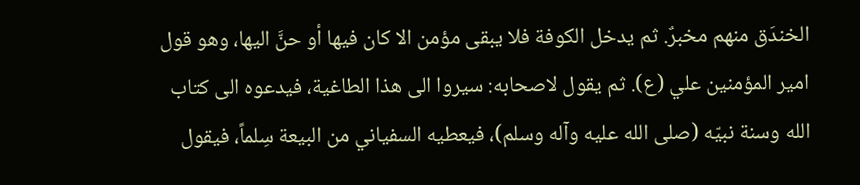الخندَق منهم مخبرٌ. ثم يدخل الكوفة فلا يبقى مؤمن الا كان فيها أو حنَّ اليها، وهو قول امير المؤمنين علي (ع). ثم يقول لاصحابه: سيروا الى هذا الطاغية، فيدعوه الى كتاب الله وسنة نبيّه (صلى الله عليه وآله وسلم)، فيعطيه السفياني من البيعة سِلماً، فيقول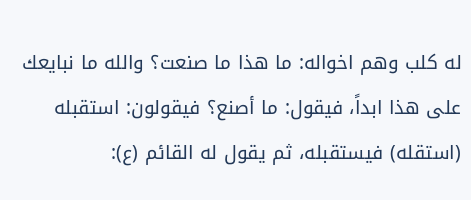له كلب وهم اخواله: ما هذا ما صنعت؟ والله ما نبايعك على هذا ابداً، فيقول: ما أصنع؟ فيقولون: استقبله (استقله) فيستقبله، ثم يقول له القائم (ع):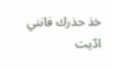خذ حذرك فانني ادّيت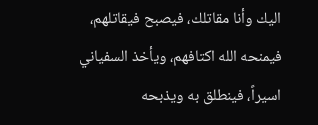اليك وأنا مقاتلك، فيصبح فيقاتلهم، فيمنحه الله اكتافهم، ويأخذ السفياني اسيراً، فينطلق به ويذبحه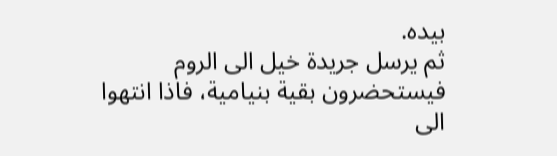بيده.
ثم يرسل جريدة خيل الى الروم فيستحضرون بقية بنيامية، فاذا انتهوا الى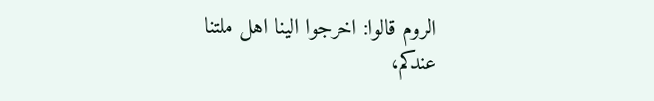الروم قالوا: اخرجوا الينا اهل ملتنا عندكم،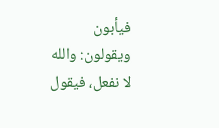فيأبون ويقولون: والله لا نفعل، فيقول